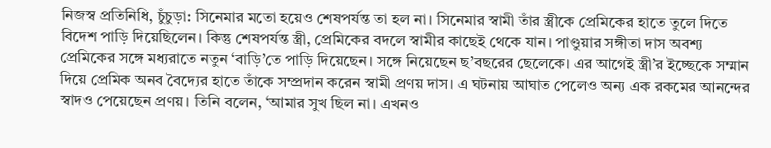নিজস্ব প্রতিনিধি, চুঁচুড়া: সিনেমার মতো হয়েও শেষপর্যন্ত তা হল না। সিনেমার স্বামী তাঁর স্ত্রীকে প্রেমিকের হাতে তুলে দিতে বিদেশ পাড়ি দিয়েছিলেন। কিন্তু শেষপর্যন্ত স্ত্রী, প্রেমিকের বদলে স্বামীর কাছেই থেকে যান। পাণ্ডুয়ার সঙ্গীতা দাস অবশ্য প্রেমিকের সঙ্গে মধ্যরাতে নতুন ‘বাড়ি’তে পাড়ি দিয়েছেন। সঙ্গে নিয়েছেন ছ’বছরের ছেলেকে। এর আগেই স্ত্রী’র ইচ্ছেকে সম্মান দিয়ে প্রেমিক অনব বৈদ্যের হাতে তাঁকে সম্প্রদান করেন স্বামী প্রণয় দাস। এ ঘটনায় আঘাত পেলেও অন্য এক রকমের আনন্দের স্বাদও পেয়েছেন প্রণয়। তিনি বলেন, ‘আমার সুখ ছিল না। এখনও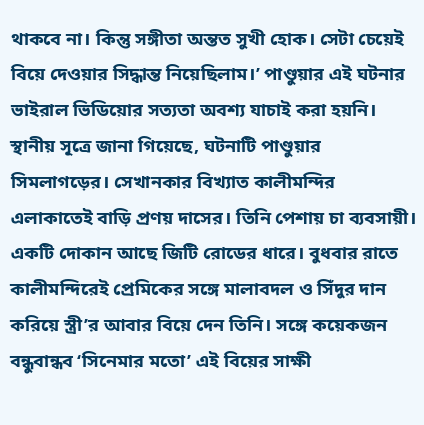থাকবে না। কিন্তু সঙ্গীতা অন্তত সুখী হোক। সেটা চেয়েই বিয়ে দেওয়ার সিদ্ধান্ত নিয়েছিলাম।’ পাণ্ডুয়ার এই ঘটনার ভাইরাল ভিডিয়োর সত্যতা অবশ্য যাচাই করা হয়নি।
স্থানীয় সূত্রে জানা গিয়েছে, ঘটনাটি পাণ্ডুয়ার সিমলাগড়ের। সেখানকার বিখ্যাত কালীমন্দির এলাকাতেই বাড়ি প্রণয় দাসের। তিনি পেশায় চা ব্যবসায়ী। একটি দোকান আছে জিটি রোডের ধারে। বুধবার রাতে কালীমন্দিরেই প্রেমিকের সঙ্গে মালাবদল ও সিঁদুর দান করিয়ে স্ত্রী’র আবার বিয়ে দেন তিনি। সঙ্গে কয়েকজন বন্ধুবান্ধব ‘সিনেমার মতো’ এই বিয়ের সাক্ষী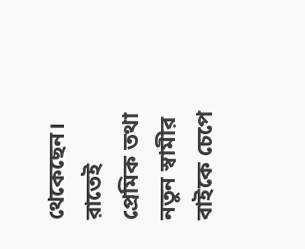থেকেছেন। রাতেই প্রেমিক তথা নতুন স্বামীর বাইকে চেপে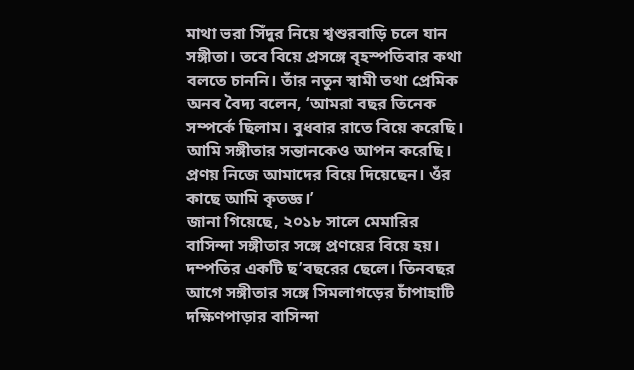মাথা ভরা সিঁদুর নিয়ে শ্বশুরবাড়ি চলে যান সঙ্গীতা। তবে বিয়ে প্রসঙ্গে বৃহস্পতিবার কথা বলতে চাননি। তাঁর নতুন স্বামী তথা প্রেমিক অনব বৈদ্য বলেন, ‘আমরা বছর তিনেক সম্পর্কে ছিলাম। বুধবার রাতে বিয়ে করেছি। আমি সঙ্গীতার সন্তানকেও আপন করেছি। প্রণয় নিজে আমাদের বিয়ে দিয়েছেন। ওঁর কাছে আমি কৃতজ্ঞ।’
জানা গিয়েছে, ২০১৮ সালে মেমারির বাসিন্দা সঙ্গীতার সঙ্গে প্রণয়ের বিয়ে হয়। দম্পতির একটি ছ’বছরের ছেলে। তিনবছর আগে সঙ্গীতার সঙ্গে সিমলাগড়ের চাঁপাহাটি দক্ষিণপাড়ার বাসিন্দা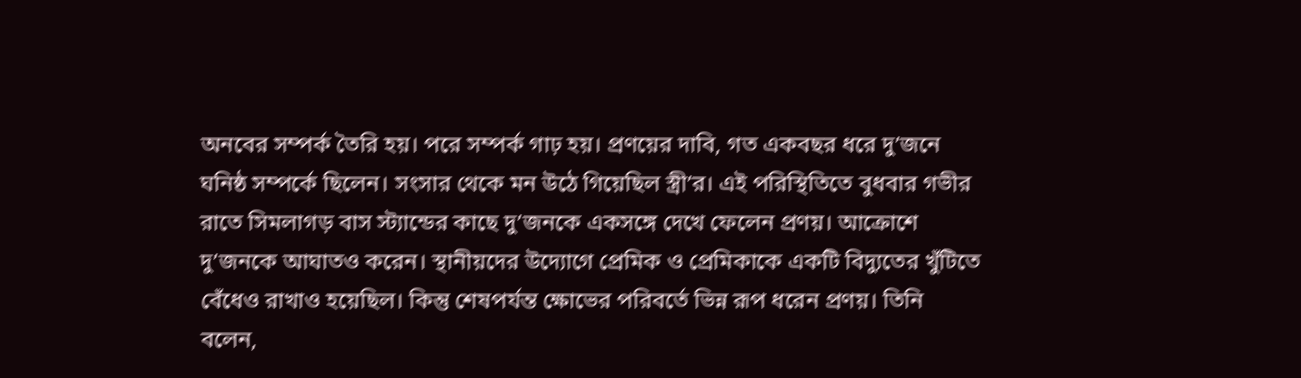অনবের সম্পর্ক তৈরি হয়। পরে সম্পর্ক গাঢ় হয়। প্রণয়ের দাবি, গত একবছর ধরে দু’জনে ঘনিষ্ঠ সম্পর্কে ছিলেন। সংসার থেকে মন উঠে গিয়েছিল স্ত্রী’র। এই পরিস্থিতিতে বুধবার গভীর রাতে সিমলাগড় বাস স্ট্যান্ডের কাছে দু’জনকে একসঙ্গে দেখে ফেলেন প্রণয়। আক্রোশে দু’জনকে আঘাতও করেন। স্থানীয়দের উদ্যোগে প্রেমিক ও প্রেমিকাকে একটি বিদ্যুতের খুঁটিতে বেঁধেও রাখাও হয়েছিল। কিন্তু শেষপর্যন্ত ক্ষোভের পরিবর্তে ভিন্ন রূপ ধরেন প্রণয়। তিনি বলেন,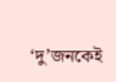‘দু’জনকেই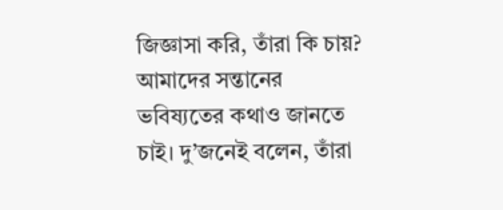জিজ্ঞাসা করি, তাঁরা কি চায়? আমাদের সন্তানের ভবিষ্যতের কথাও জানতে চাই। দু’জনেই বলেন, তাঁরা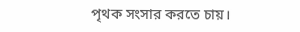পৃথক সংসার করতে চায়।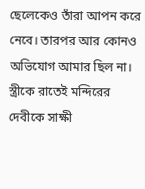ছেলেকেও তাঁরা আপন করে নেবে। তারপর আর কোনও অভিযোগ আমার ছিল না। স্ত্রীকে রাতেই মন্দিরের দেবীকে সাক্ষী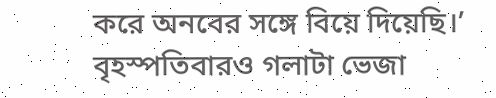করে অনবের সঙ্গে বিয়ে দিয়েছি।’ বৃহস্পতিবারও গলাটা ভেজা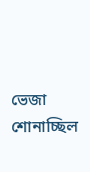ভেজা শোনাচ্ছিল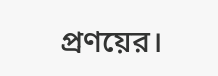প্রণয়ের।